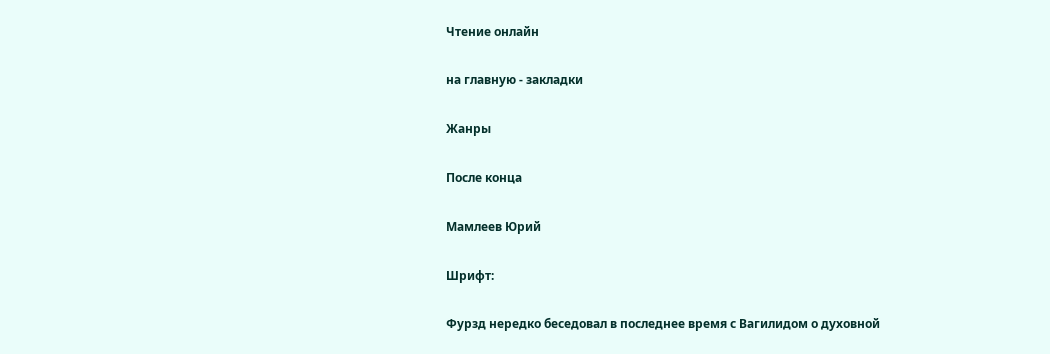Чтение онлайн

на главную - закладки

Жанры

После конца

Мамлеев Юрий

Шрифт:

Фурзд нередко беседовал в последнее время с Вагилидом о духовной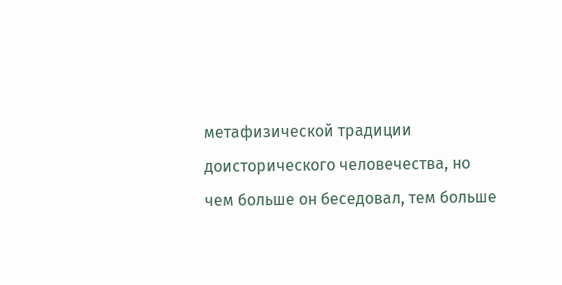метафизической традиции доисторического человечества, но чем больше он беседовал, тем больше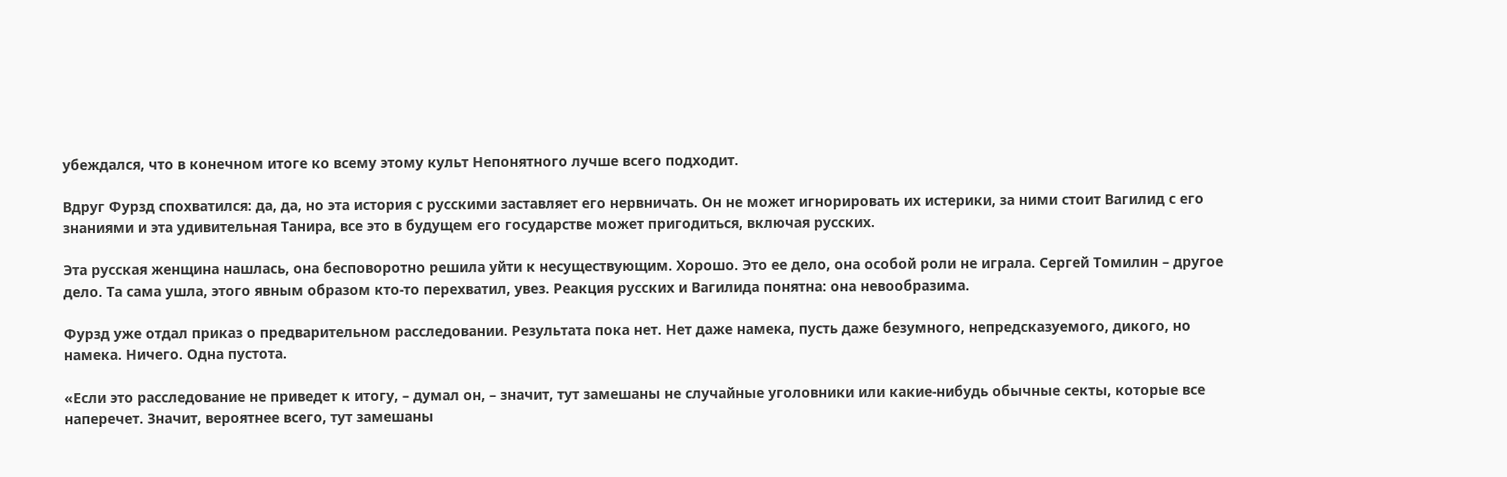убеждался, что в конечном итоге ко всему этому культ Непонятного лучше всего подходит.

Вдруг Фурзд спохватился: да, да, но эта история с русскими заставляет его нервничать. Он не может игнорировать их истерики, за ними стоит Вагилид с его знаниями и эта удивительная Танира, все это в будущем его государстве может пригодиться, включая русских.

Эта русская женщина нашлась, она бесповоротно решила уйти к несуществующим. Хорошо. Это ее дело, она особой роли не играла. Сергей Томилин – другое дело. Та сама ушла, этого явным образом кто-то перехватил, увез. Реакция русских и Вагилида понятна: она невообразима.

Фурзд уже отдал приказ о предварительном расследовании. Результата пока нет. Нет даже намека, пусть даже безумного, непредсказуемого, дикого, но намека. Ничего. Одна пустота.

«Если это расследование не приведет к итогу, – думал он, – значит, тут замешаны не случайные уголовники или какие-нибудь обычные секты, которые все наперечет. Значит, вероятнее всего, тут замешаны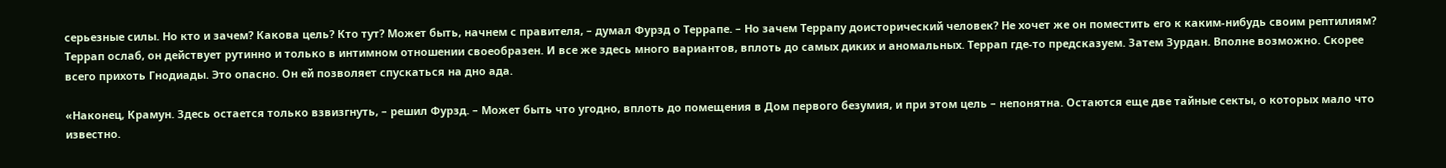серьезные силы. Но кто и зачем? Какова цель? Кто тут? Может быть, начнем с правителя, – думал Фурзд о Террапе. – Но зачем Террапу доисторический человек? Не хочет же он поместить его к каким-нибудь своим рептилиям? Террап ослаб, он действует рутинно и только в интимном отношении своеобразен. И все же здесь много вариантов, вплоть до самых диких и аномальных. Террап где-то предсказуем. Затем Зурдан. Вполне возможно. Скорее всего прихоть Гнодиады. Это опасно. Он ей позволяет спускаться на дно ада.

«Наконец, Крамун. Здесь остается только взвизгнуть, – решил Фурзд. – Может быть что угодно, вплоть до помещения в Дом первого безумия, и при этом цель – непонятна. Остаются еще две тайные секты, о которых мало что известно.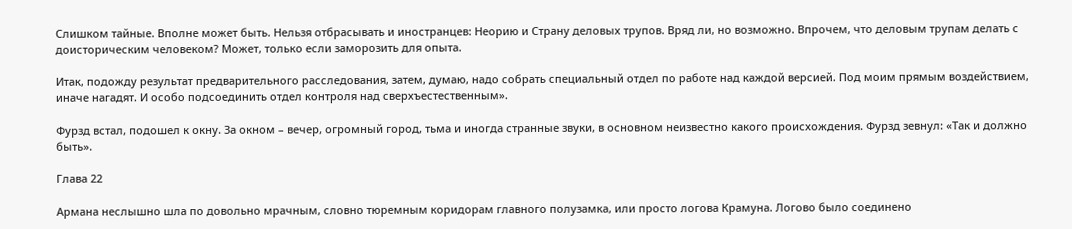Слишком тайные. Вполне может быть. Нельзя отбрасывать и иностранцев: Неорию и Страну деловых трупов. Вряд ли, но возможно. Впрочем, что деловым трупам делать с доисторическим человеком? Может, только если заморозить для опыта.

Итак, подожду результат предварительного расследования, затем, думаю, надо собрать специальный отдел по работе над каждой версией. Под моим прямым воздействием, иначе нагадят. И особо подсоединить отдел контроля над сверхъестественным».

Фурзд встал, подошел к окну. За окном – вечер, огромный город, тьма и иногда странные звуки, в основном неизвестно какого происхождения. Фурзд зевнул: «Так и должно быть».

Глава 22

Армана неслышно шла по довольно мрачным, словно тюремным коридорам главного полузамка, или просто логова Крамуна. Логово было соединено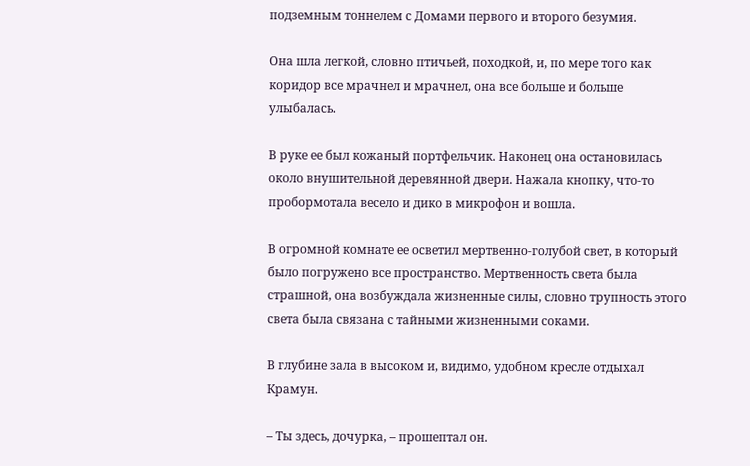подземным тоннелем с Домами первого и второго безумия.

Она шла легкой, словно птичьей, походкой, и, по мере того как коридор все мрачнел и мрачнел, она все больше и больше улыбалась.

В руке ее был кожаный портфельчик. Наконец она остановилась около внушительной деревянной двери. Нажала кнопку, что-то пробормотала весело и дико в микрофон и вошла.

В огромной комнате ее осветил мертвенно-голубой свет, в который было погружено все пространство. Мертвенность света была страшной, она возбуждала жизненные силы, словно трупность этого света была связана с тайными жизненными соками.

В глубине зала в высоком и, видимо, удобном кресле отдыхал Крамун.

– Ты здесь, дочурка, – прошептал он.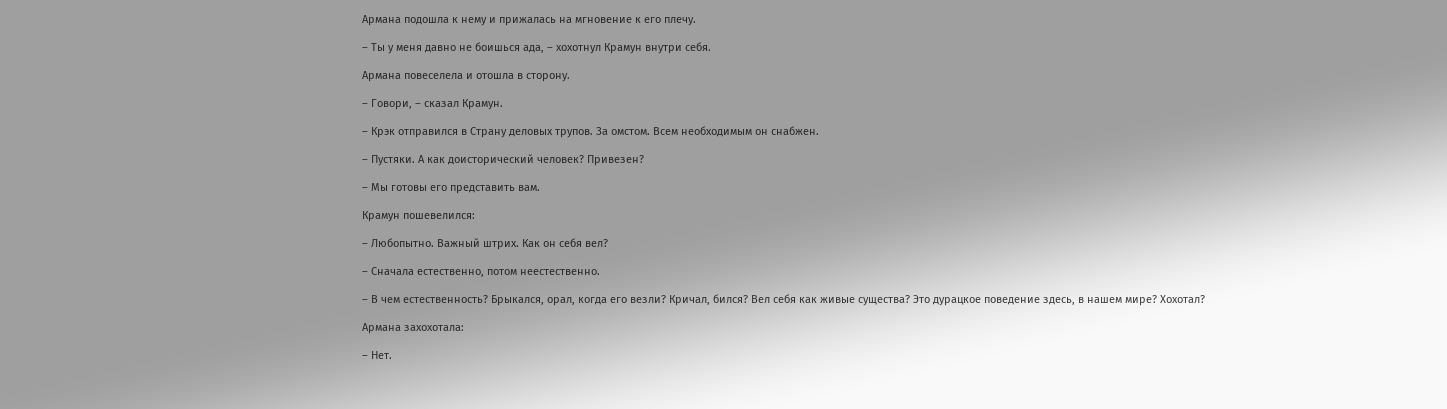Армана подошла к нему и прижалась на мгновение к его плечу.

– Ты у меня давно не боишься ада, – хохотнул Крамун внутри себя.

Армана повеселела и отошла в сторону.

– Говори, – сказал Крамун.

– Крэк отправился в Страну деловых трупов. За омстом. Всем необходимым он снабжен.

– Пустяки. А как доисторический человек? Привезен?

– Мы готовы его представить вам.

Крамун пошевелился:

– Любопытно. Важный штрих. Как он себя вел?

– Сначала естественно, потом неестественно.

– В чем естественность? Брыкался, орал, когда его везли? Кричал, бился? Вел себя как живые существа? Это дурацкое поведение здесь, в нашем мире? Хохотал?

Армана захохотала:

– Нет.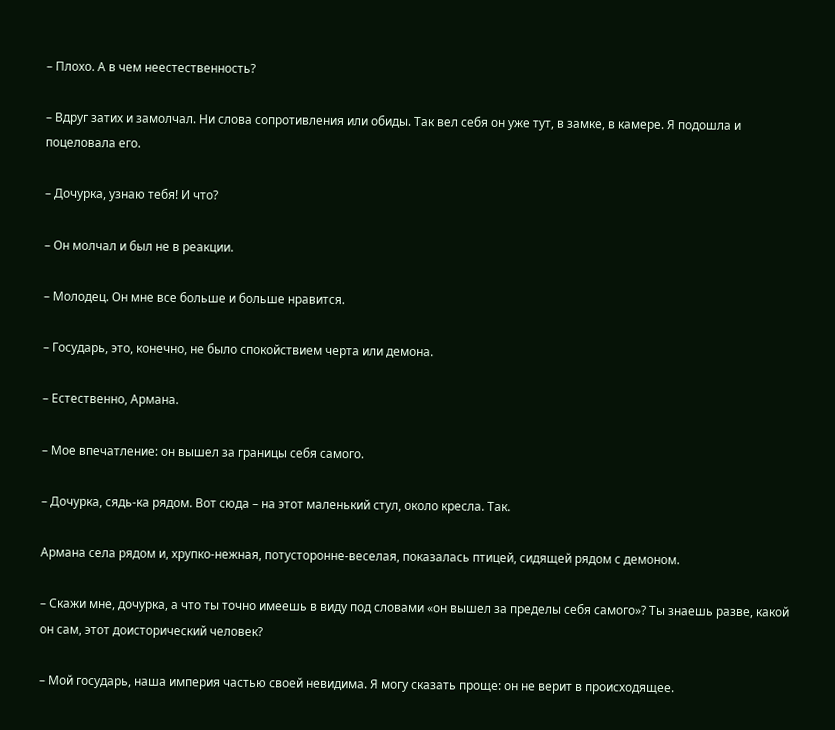– Плохо. А в чем неестественность?

– Вдруг затих и замолчал. Ни слова сопротивления или обиды. Так вел себя он уже тут, в замке, в камере. Я подошла и поцеловала его.

– Дочурка, узнаю тебя! И что?

– Он молчал и был не в реакции.

– Молодец. Он мне все больше и больше нравится.

– Государь, это, конечно, не было спокойствием черта или демона.

– Естественно, Армана.

– Мое впечатление: он вышел за границы себя самого.

– Дочурка, сядь-ка рядом. Вот сюда – на этот маленький стул, около кресла. Так.

Армана села рядом и, хрупко-нежная, потусторонне-веселая, показалась птицей, сидящей рядом с демоном.

– Скажи мне, дочурка, а что ты точно имеешь в виду под словами «он вышел за пределы себя самого»? Ты знаешь разве, какой он сам, этот доисторический человек?

– Мой государь, наша империя частью своей невидима. Я могу сказать проще: он не верит в происходящее.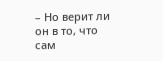– Но верит ли он в то, что сам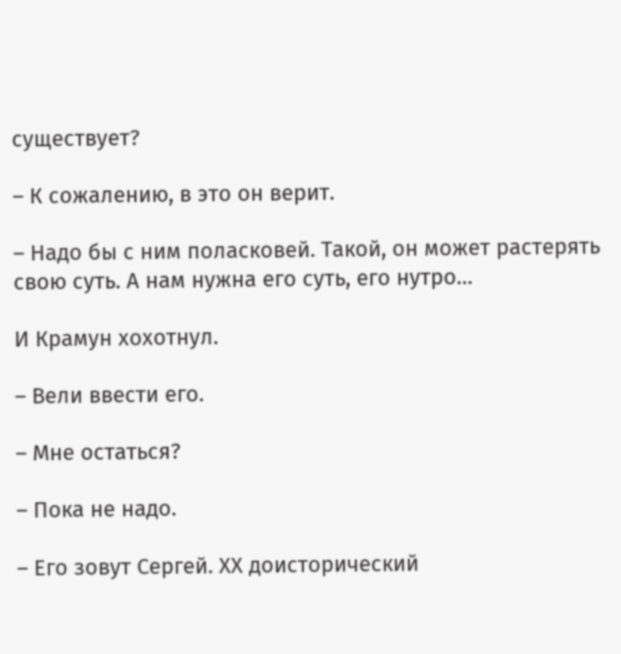существует?

– К сожалению, в это он верит.

– Надо бы с ним поласковей. Такой, он может растерять свою суть. А нам нужна его суть, его нутро…

И Крамун хохотнул.

– Вели ввести его.

– Мне остаться?

– Пока не надо.

– Его зовут Сергей. ХХ доисторический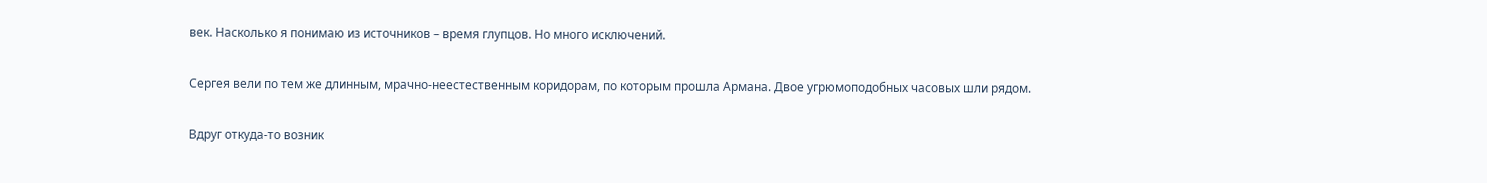век. Насколько я понимаю из источников – время глупцов. Но много исключений.

Сергея вели по тем же длинным, мрачно-неестественным коридорам, по которым прошла Армана. Двое угрюмоподобных часовых шли рядом.

Вдруг откуда-то возник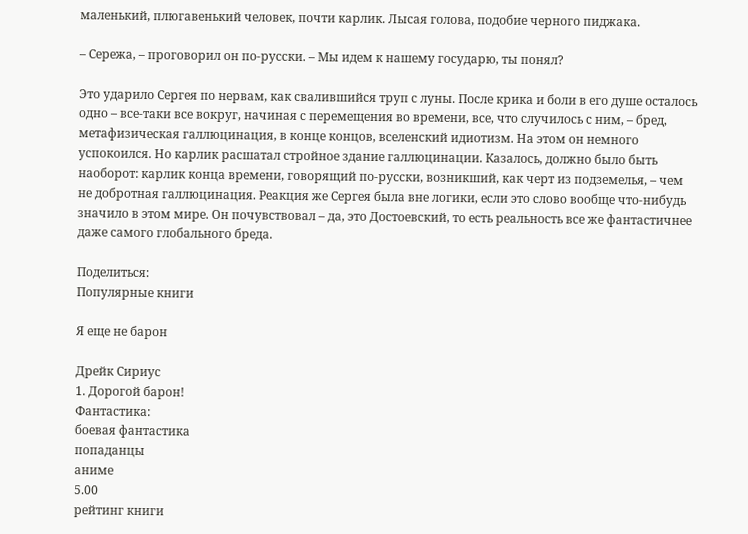маленький, плюгавенький человек, почти карлик. Лысая голова, подобие черного пиджака.

– Сережа, – проговорил он по-русски. – Мы идем к нашему государю, ты понял?

Это ударило Сергея по нервам, как свалившийся труп с луны. После крика и боли в его душе осталось одно – все-таки все вокруг, начиная с перемещения во времени, все, что случилось с ним, – бред, метафизическая галлюцинация, в конце концов, вселенский идиотизм. На этом он немного успокоился. Но карлик расшатал стройное здание галлюцинации. Казалось, должно было быть наоборот: карлик конца времени, говорящий по-русски, возникший, как черт из подземелья, – чем не добротная галлюцинация. Реакция же Сергея была вне логики, если это слово вообще что-нибудь значило в этом мире. Он почувствовал – да, это Достоевский, то есть реальность все же фантастичнее даже самого глобального бреда.

Поделиться:
Популярные книги

Я еще не барон

Дрейк Сириус
1. Дорогой барон!
Фантастика:
боевая фантастика
попаданцы
аниме
5.00
рейтинг книги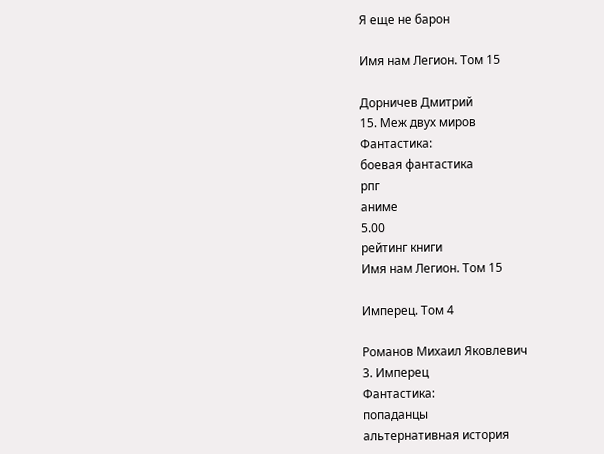Я еще не барон

Имя нам Легион. Том 15

Дорничев Дмитрий
15. Меж двух миров
Фантастика:
боевая фантастика
рпг
аниме
5.00
рейтинг книги
Имя нам Легион. Том 15

Имперец. Том 4

Романов Михаил Яковлевич
3. Имперец
Фантастика:
попаданцы
альтернативная история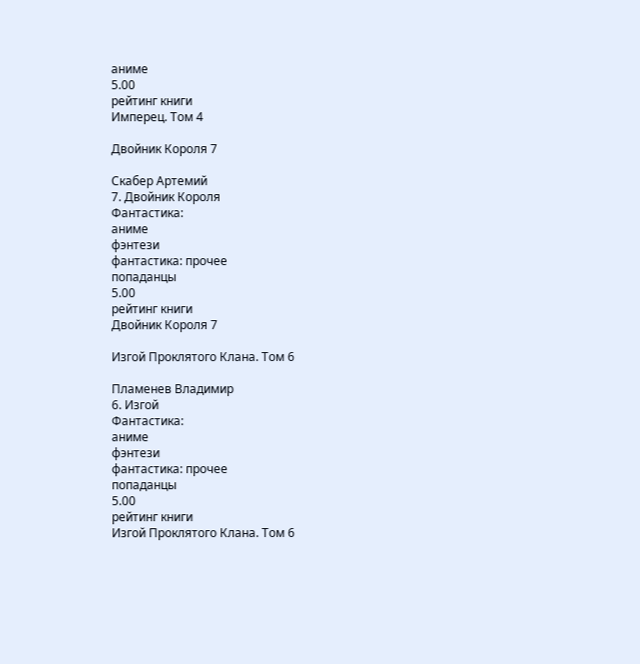аниме
5.00
рейтинг книги
Имперец. Том 4

Двойник Короля 7

Скабер Артемий
7. Двойник Короля
Фантастика:
аниме
фэнтези
фантастика: прочее
попаданцы
5.00
рейтинг книги
Двойник Короля 7

Изгой Проклятого Клана. Том 6

Пламенев Владимир
6. Изгой
Фантастика:
аниме
фэнтези
фантастика: прочее
попаданцы
5.00
рейтинг книги
Изгой Проклятого Клана. Том 6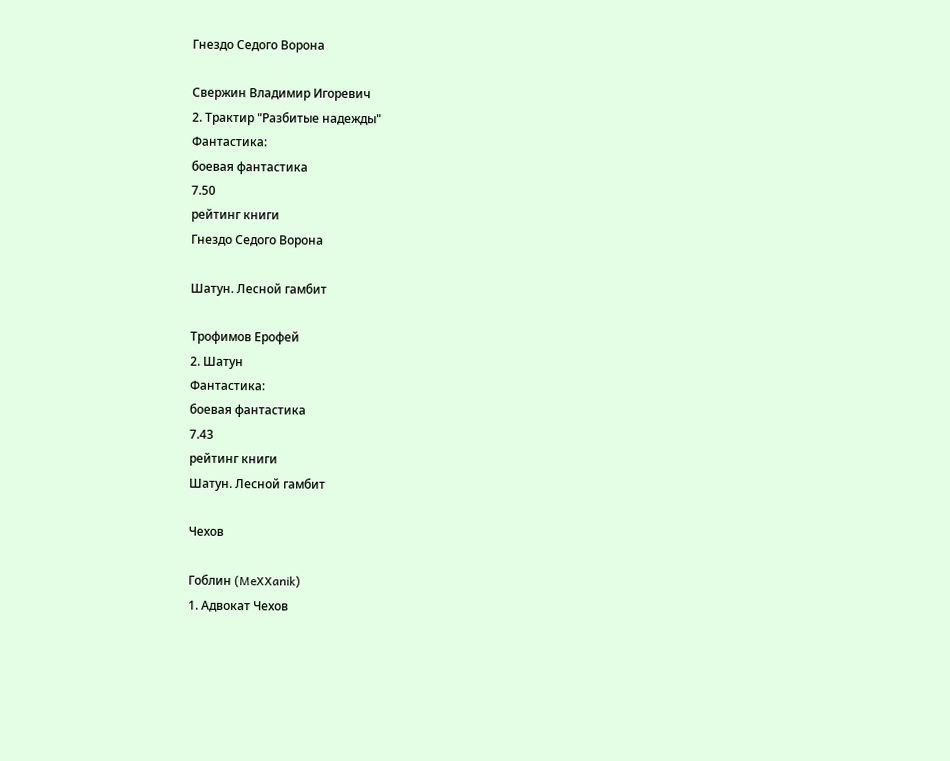Гнездо Седого Ворона

Свержин Владимир Игоревич
2. Трактир "Разбитые надежды"
Фантастика:
боевая фантастика
7.50
рейтинг книги
Гнездо Седого Ворона

Шатун. Лесной гамбит

Трофимов Ерофей
2. Шатун
Фантастика:
боевая фантастика
7.43
рейтинг книги
Шатун. Лесной гамбит

Чехов

Гоблин (MeXXanik)
1. Адвокат Чехов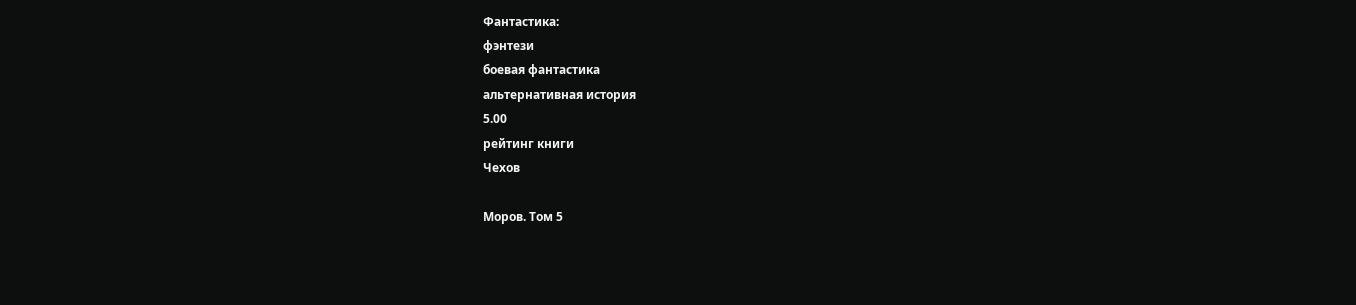Фантастика:
фэнтези
боевая фантастика
альтернативная история
5.00
рейтинг книги
Чехов

Моров. Том 5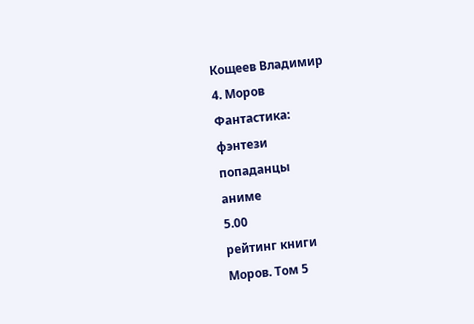Кощеев Владимир
4. Моров
Фантастика:
фэнтези
попаданцы
аниме
5.00
рейтинг книги
Моров. Том 5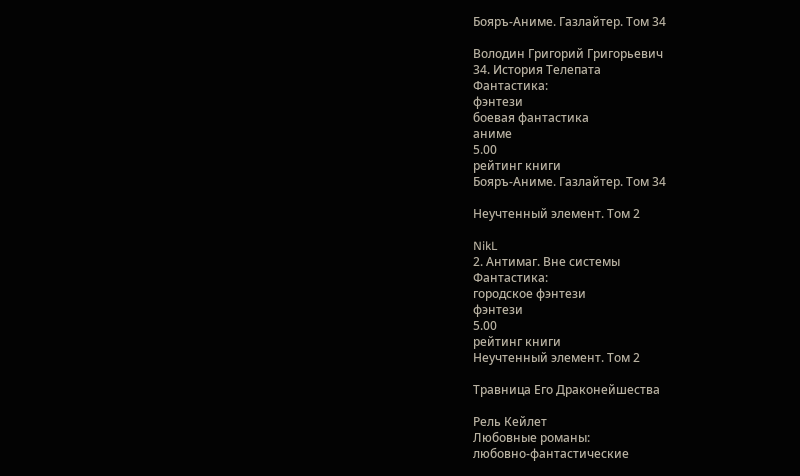Бояръ-Аниме. Газлайтер. Том 34

Володин Григорий Григорьевич
34. История Телепата
Фантастика:
фэнтези
боевая фантастика
аниме
5.00
рейтинг книги
Бояръ-Аниме. Газлайтер. Том 34

Неучтенный элемент. Том 2

NikL
2. Антимаг. Вне системы
Фантастика:
городское фэнтези
фэнтези
5.00
рейтинг книги
Неучтенный элемент. Том 2

Травница Его Драконейшества

Рель Кейлет
Любовные романы:
любовно-фантастические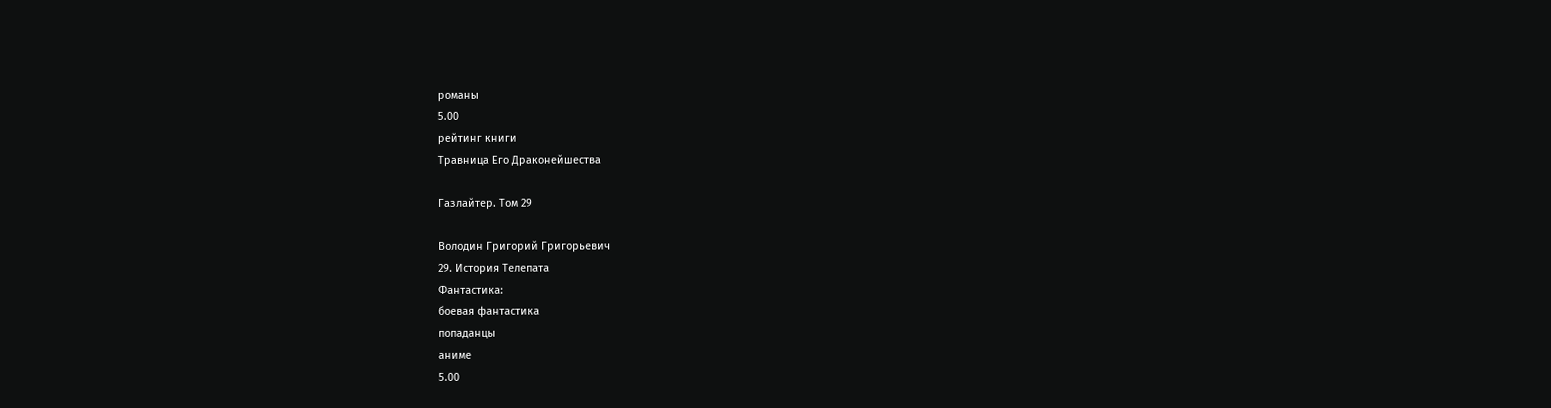романы
5.00
рейтинг книги
Травница Его Драконейшества

Газлайтер. Том 29

Володин Григорий Григорьевич
29. История Телепата
Фантастика:
боевая фантастика
попаданцы
аниме
5.00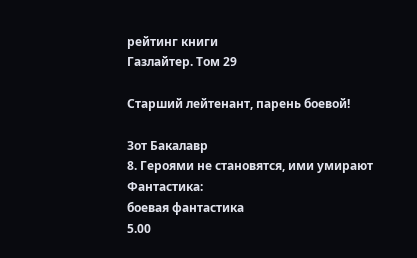рейтинг книги
Газлайтер. Том 29

Старший лейтенант, парень боевой!

Зот Бакалавр
8. Героями не становятся, ими умирают
Фантастика:
боевая фантастика
5.00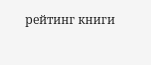рейтинг книги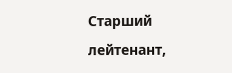Старший лейтенант,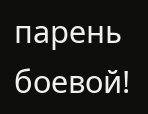парень боевой!